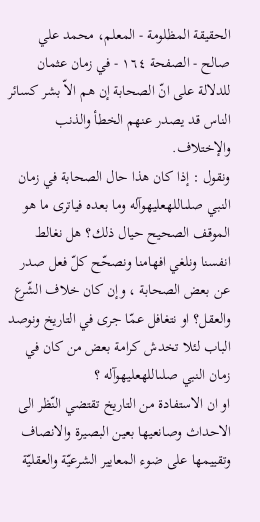الحقيقة المظلومة - المعلم، محمد علي صالح - الصفحة ١٦٤ - في زمان عثمان
للدلالة على انّ الصحابة إن هم الاّ بشر كسائر الناس قد يصدر عنهم الخطأ والذنب والإختلاف.
ونقول : إذا كان هذا حال الصحابة في زمان النبي صلىاللهعليهوآله وما بعده فياترى ما هو الموقف الصحيح حيال ذلك؟ هل نغالط انفسنا ونلغي افهامنا ونصحّح كلّ فعل صدر عن بعض الصحابة ، وإن كان خلاف الشّرع والعقل؟ او نتغافل عمّا جرى في التاريخ ونوصد الباب لئلا تخدش كرامة بعض من كان في زمان النبي صلىاللهعليهوآله ؟
او ان الاستفادة من التاريخ تقتضي النّظر الى الاحداث وصانعيها بعين البصيرة والانصاف وتقييمها على ضوء المعايير الشرعيّة والعقليّة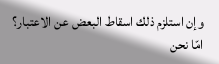وإن استلزم ذلك اسقاط البعض عن الاعتبار؟
امّا نحن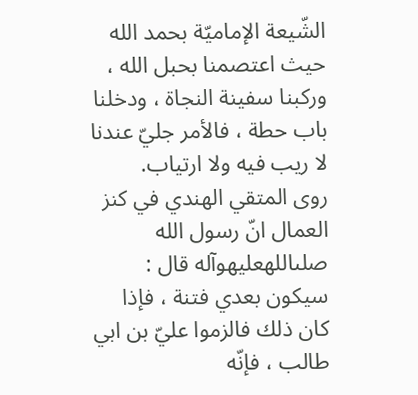الشّيعة الإماميّة بحمد الله حيث اعتصمنا بحبل الله ، وركبنا سفينة النجاة ، ودخلنا باب حطة ، فالأمر جليّ عندنا لا ريب فيه ولا ارتياب.
روى المتقي الهندي في كنز العمال انّ رسول الله صلىاللهعليهوآله قال : سيكون بعدي فتنة ، فإذا كان ذلك فالزموا عليّ بن ابي طالب ، فإنّه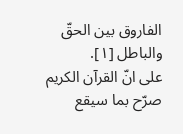الفاروق بين الحقّ والباطل [١].
على انّ القرآن الكريم صرّح بما سيقع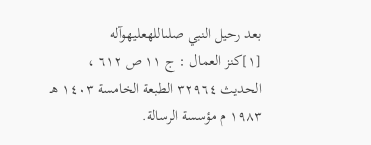بعد رحيل النبي صلىاللهعليهوآله
[١]كنز العمال : ج ١١ ص ٦١٢ ، الحديث ٣٢٩٦٤ الطبعة الخامسة ١٤٠٣ هـ ١٩٨٣ م مؤسسة الرسالة.